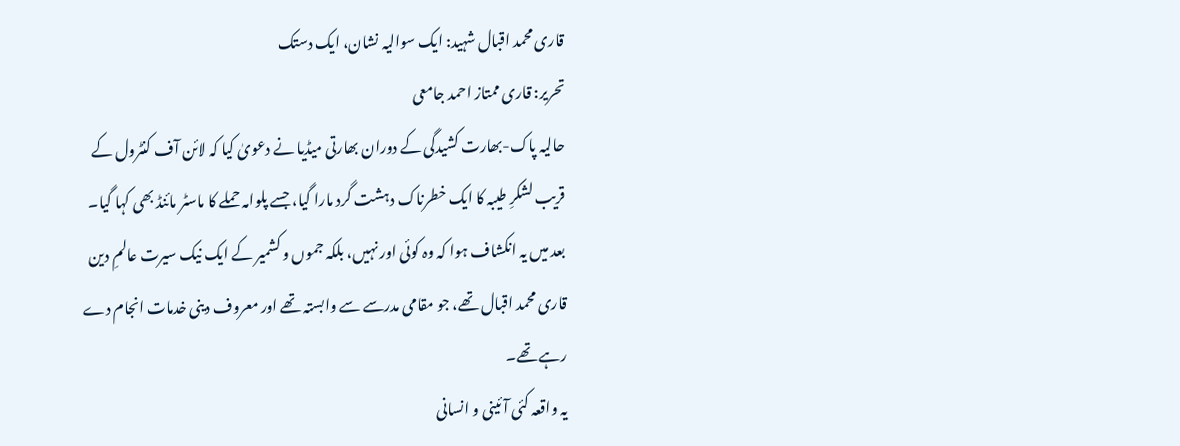قاری محمد اقبال شہید: ایک سوالیہ نشان، ایک دستک
تحریر: قاری ممتاز احمد جامعی
حالیہ پاک-بھارت کشیدگی کے دوران بھارتی میڈیا نے دعویٰ کیا کہ لائن آف کنٹرول کے قریب لشکرِ طیبہ کا ایک خطرناک دہشت گرد مارا گیا، جسے پلوامہ حملے کا ماسٹر مائنڈ بھی کہا گیا۔ بعد میں یہ انکشاف ہوا کہ وہ کوئی اور نہیں، بلکہ جموں و کشمیر کے ایک نیک سیرت عالمِ دین قاری محمد اقبال تھے، جو مقامی مدرسے سے وابستہ تھے اور معروف دینی خدمات انجام دے رہے تھے۔
یہ واقعہ کئی آئینی و انسانی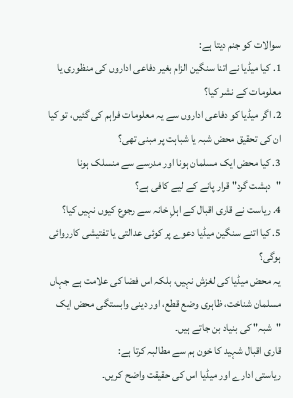سوالات کو جنم دیتا ہے:
1. کیا میڈیا نے اتنا سنگین الزام بغیر دفاعی اداروں کی منظوری یا معلومات کے نشر کیا؟
2. اگر میڈیا کو دفاعی اداروں سے یہ معلومات فراہم کی گئیں، تو کیا ان کی تحقیق محض شبہ یا شباہت پر مبنی تھی؟
3. کیا محض ایک مسلمان ہونا اور مدرسے سے منسلک ہونا "دہشت گرد" قرار پانے کے لیے کافی ہے؟
4. ریاست نے قاری اقبال کے اہلِ خانہ سے رجوع کیوں نہیں کیا؟
5. کیا اتنے سنگین میڈیا دعوے پر کوئی عدالتی یا تفتیشی کارروائی ہوگی؟
یہ محض میڈیا کی لغزش نہیں، بلکہ اس فضا کی علامت ہے جہاں مسلمان شناخت، ظاہری وضع قطع، اور دینی وابستگی محض ایک "شبہ" کی بنیاد بن جاتے ہیں۔
قاری اقبال شہید کا خون ہم سے مطالبہ کرتا ہے:
ریاستی ادارے اور میڈیا اس کی حقیقت واضح کریں۔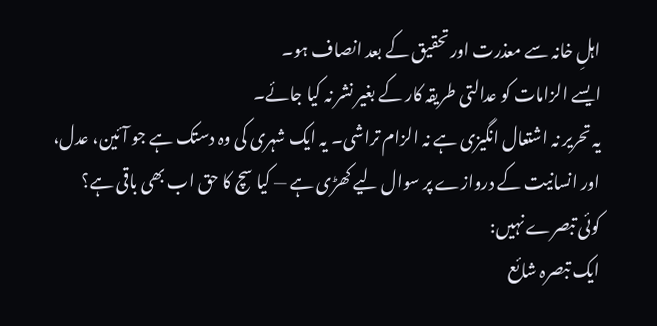اہلِ خانہ سے معذرت اور تحقیق کے بعد انصاف ہو۔
ایسے الزامات کو عدالتی طریقہ کار کے بغیر نشر نہ کیا جائے۔
یہ تحریر نہ اشتعال انگیزی ہے نہ الزام تراشی۔ یہ ایک شہری کی وہ دستک ہے جو آئین، عدل، اور انسانیت کے دروازے پر سوال لیے کھڑی ہے — کیا سچ کا حق اب بھی باقی ہے؟
کوئی تبصرے نہیں:
ایک تبصرہ شائع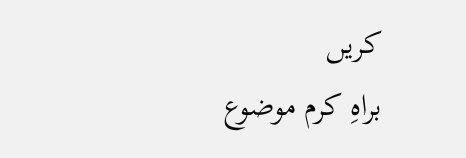کریں
براہِ کرم موضوع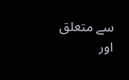سے متعلق اور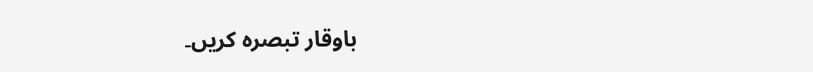باوقار تبصرہ کریں۔